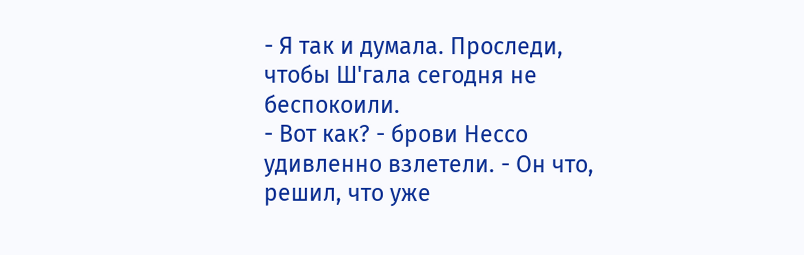- Я так и думала. Проследи, чтобы Ш'гала сегодня не беспокоили.
- Вот как? - брови Нессо удивленно взлетели. - Он что, решил, что уже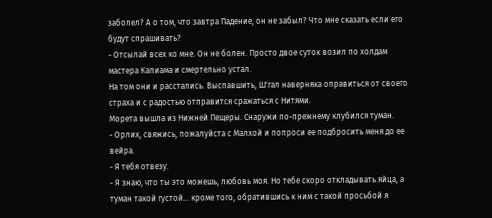заболел? А о том, что завтра Падение, он не забыл? Что мне сказать если его будут спрашивать?
- Отсылай всех ко мне. Он не болен. Просто двое суток возил по холдам мастера Капиама и смертельно устал.
На том они и расстались. Выспавшить, Ш'гал наверняка оправиться от своего страха и с радостью отправится сражаться с Нитями.
Морета вышла из Нижней Пещеры. Снаружи по-прежнему клубился туман.
- Орлих, свяжись, пожалуйста с Малхой и попроси ее подбросить меня до ее вейра.
- Я тебя отвезу.
- Я знаю, что ты это можешь, любовь моя. Но тебе скоро откладывать яйца, а туман такой густой... кроме того, обратившись к ним с такой просьбой я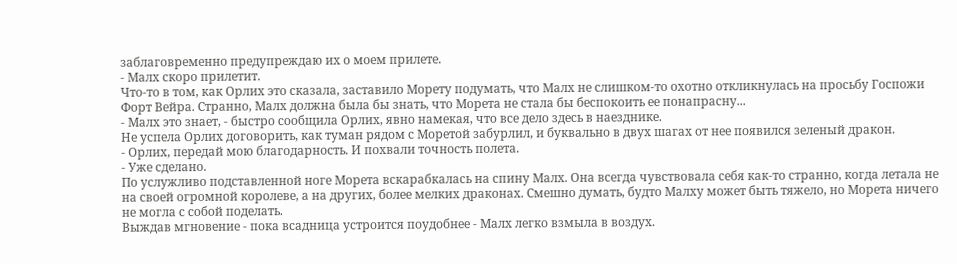заблаговременно предупреждаю их о моем прилете.
- Малх скоро прилетит.
Что-то в том, как Орлих это сказала, заставило Морету подумать, что Малх не слишком-то охотно откликнулась на просьбу Госпожи Форт Вейра. Странно, Малх должна была бы знать, что Морета не стала бы беспокоить ее понапрасну...
- Малх это знает, - быстро сообщила Орлих, явно намекая, что все дело здесь в наезднике.
Не успела Орлих договорить, как туман рядом с Моретой забурлил, и буквально в двух шагах от нее появился зеленый дракон.
- Орлих, передай мою благодарность. И похвали точность полета.
- Уже сделано.
По услужливо подставленной ноге Морета вскарабкалась на спину Малх. Она всегда чувствовала себя как-то странно, когда летала не на своей огромной королеве, а на других, более мелких драконах. Смешно думать, будто Малху может быть тяжело, но Морета ничего не могла с собой поделать.
Выждав мгновение - пока всадница устроится поудобнее - Малх легко взмыла в воздух.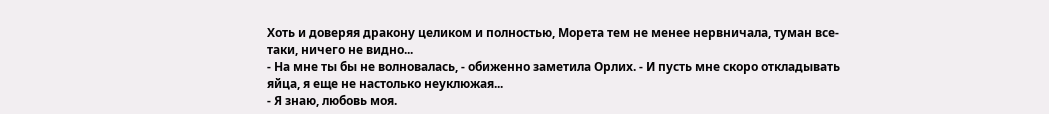Хоть и доверяя дракону целиком и полностью, Морета тем не менее нервничала, туман все-таки, ничего не видно...
- На мне ты бы не волновалась, - обиженно заметила Орлих. - И пусть мне скоро откладывать яйца, я еще не настолько неуклюжая...
- Я знаю, любовь моя.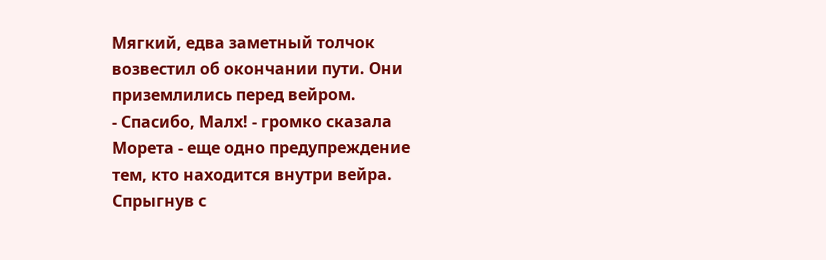Мягкий, едва заметный толчок возвестил об окончании пути. Они приземлились перед вейром.
- Спасибо, Малх! - громко сказала Морета - еще одно предупреждение тем, кто находится внутри вейра.
Спрыгнув с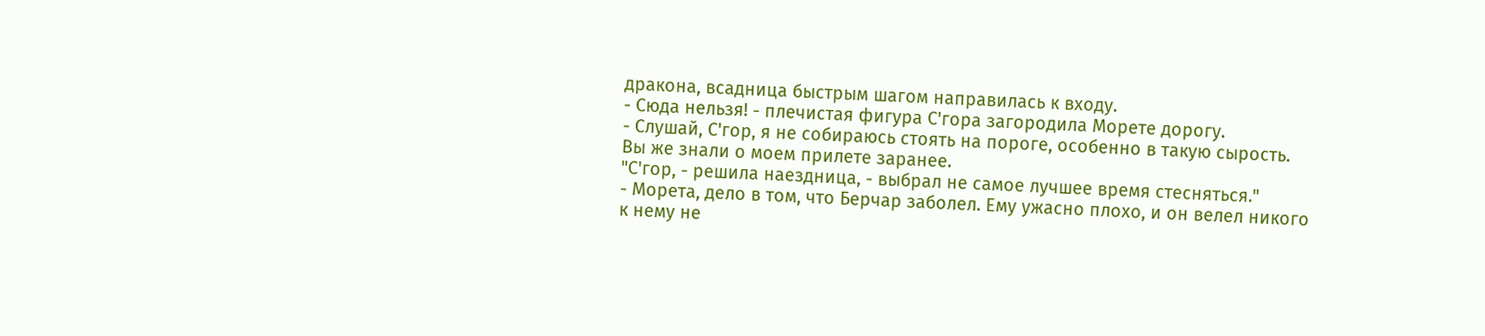дракона, всадница быстрым шагом направилась к входу.
- Сюда нельзя! - плечистая фигура С'гора загородила Морете дорогу.
- Слушай, С'гор, я не собираюсь стоять на пороге, особенно в такую сырость. Вы же знали о моем прилете заранее.
"С'гор, - решила наездница, - выбрал не самое лучшее время стесняться."
- Морета, дело в том, что Берчар заболел. Ему ужасно плохо, и он велел никого к нему не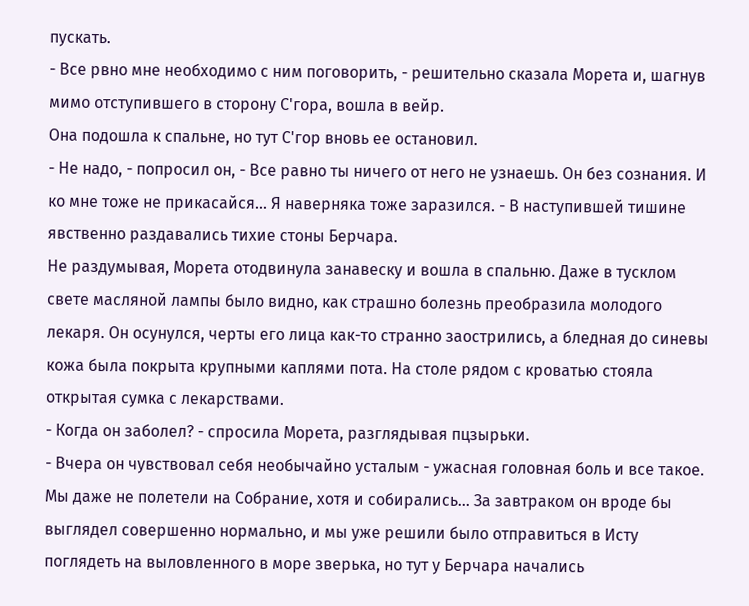пускать.
- Все рвно мне необходимо с ним поговорить, - решительно сказала Морета и, шагнув мимо отступившего в сторону С'гора, вошла в вейр.
Она подошла к спальне, но тут С'гор вновь ее остановил.
- Не надо, - попросил он, - Все равно ты ничего от него не узнаешь. Он без сознания. И ко мне тоже не прикасайся... Я наверняка тоже заразился. - В наступившей тишине явственно раздавались тихие стоны Берчара.
Не раздумывая, Морета отодвинула занавеску и вошла в спальню. Даже в тусклом свете масляной лампы было видно, как страшно болезнь преобразила молодого лекаря. Он осунулся, черты его лица как-то странно заострились, а бледная до синевы кожа была покрыта крупными каплями пота. На столе рядом с кроватью стояла открытая сумка с лекарствами.
- Когда он заболел? - спросила Морета, разглядывая пцзырьки.
- Вчера он чувствовал себя необычайно усталым - ужасная головная боль и все такое. Мы даже не полетели на Собрание, хотя и собирались... За завтраком он вроде бы выглядел совершенно нормально, и мы уже решили было отправиться в Исту поглядеть на выловленного в море зверька, но тут у Берчара начались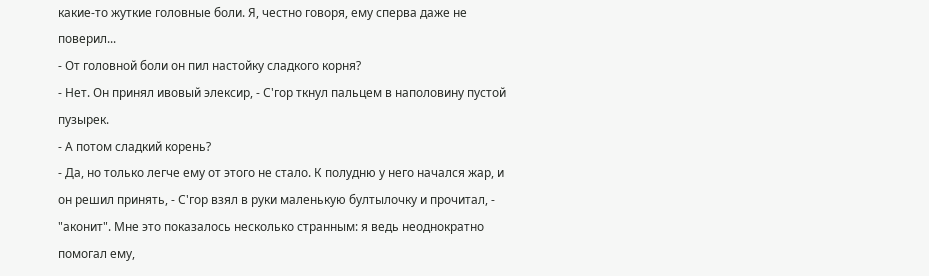какие-то жуткие головные боли. Я, честно говоря, ему сперва даже не поверил...
- От головной боли он пил настойку сладкого корня?
- Нет. Он принял ивовый элексир, - С'гор ткнул пальцем в наполовину пустой пузырек.
- А потом сладкий корень?
- Да, но только легче ему от этого не стало. К полудню у него начался жар, и он решил принять, - С'гор взял в руки маленькую бултылочку и прочитал, - "аконит". Мне это показалось несколько странным: я ведь неоднократно помогал ему,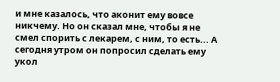и мне казалось, что аконит ему вовсе никчему. Но он сказал мне, чтобы я не смел спорить с лекарем, с ним, то есть... А сегодня утром он попросил сделать ему укол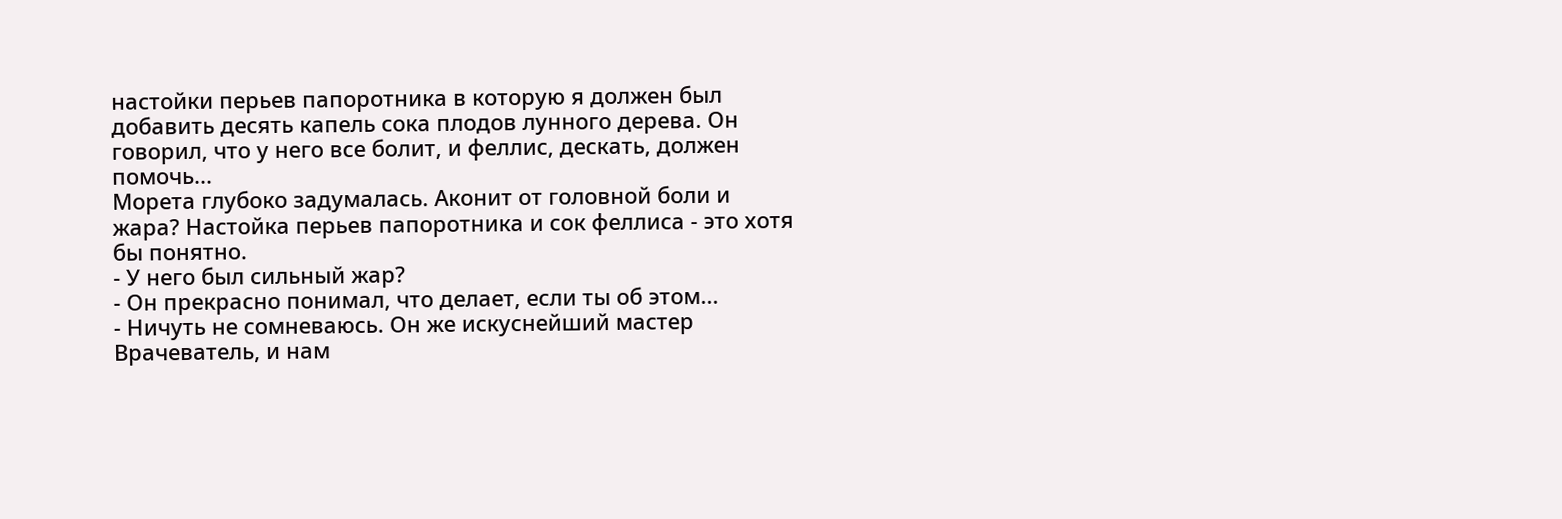настойки перьев папоротника в которую я должен был добавить десять капель сока плодов лунного дерева. Он говорил, что у него все болит, и феллис, дескать, должен помочь...
Морета глубоко задумалась. Аконит от головной боли и жара? Настойка перьев папоротника и сок феллиса - это хотя бы понятно.
- У него был сильный жар?
- Он прекрасно понимал, что делает, если ты об этом...
- Ничуть не сомневаюсь. Он же искуснейший мастер Врачеватель, и нам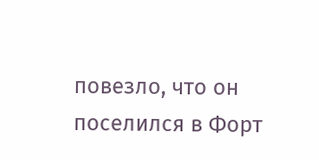повезло, что он поселился в Форт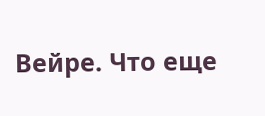Вейре. Что еще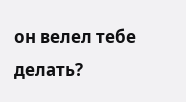он велел тебе делать?